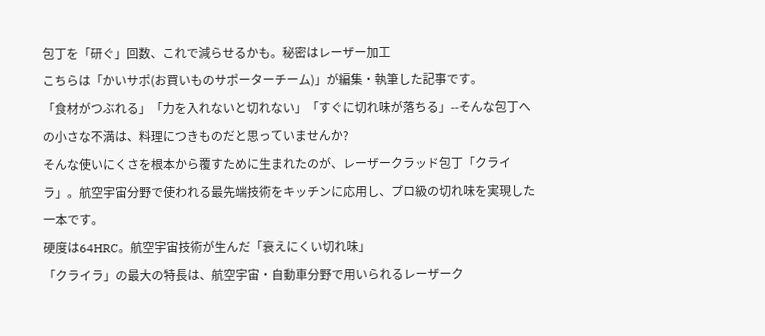包丁を「研ぐ」回数、これで減らせるかも。秘密はレーザー加工
こちらは「かいサポ(お買いものサポーターチーム)」が編集・執筆した記事です。
「食材がつぶれる」「力を入れないと切れない」「すぐに切れ味が落ちる」--そんな包丁への小さな不満は、料理につきものだと思っていませんか?
そんな使いにくさを根本から覆すために生まれたのが、レーザークラッド包丁「クライラ」。航空宇宙分野で使われる最先端技術をキッチンに応用し、プロ級の切れ味を実現した一本です。
硬度は64HRC。航空宇宙技術が生んだ「衰えにくい切れ味」
「クライラ」の最大の特長は、航空宇宙・自動車分野で用いられるレーザーク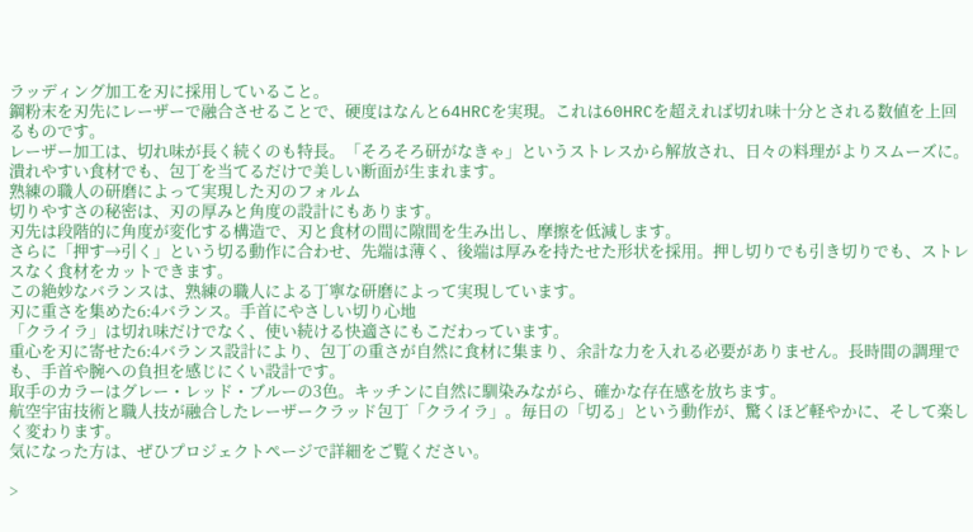ラッディング加工を刃に採用していること。
鋼粉末を刃先にレーザーで融合させることで、硬度はなんと64HRCを実現。これは60HRCを超えれば切れ味十分とされる数値を上回るものです。
レーザー加工は、切れ味が長く続くのも特長。「そろそろ研がなきゃ」というストレスから解放され、日々の料理がよりスムーズに。
潰れやすい食材でも、包丁を当てるだけで美しい断面が生まれます。
熟練の職人の研磨によって実現した刃のフォルム
切りやすさの秘密は、刃の厚みと角度の設計にもあります。
刃先は段階的に角度が変化する構造で、刃と食材の間に隙間を生み出し、摩擦を低減します。
さらに「押す→引く」という切る動作に合わせ、先端は薄く、後端は厚みを持たせた形状を採用。押し切りでも引き切りでも、ストレスなく食材をカットできます。
この絶妙なバランスは、熟練の職人による丁寧な研磨によって実現しています。
刃に重さを集めた6:4バランス。手首にやさしい切り心地
「クライラ」は切れ味だけでなく、使い続ける快適さにもこだわっています。
重心を刃に寄せた6:4バランス設計により、包丁の重さが自然に食材に集まり、余計な力を入れる必要がありません。長時間の調理でも、手首や腕への負担を感じにくい設計です。
取手のカラーはグレー・レッド・ブルーの3色。キッチンに自然に馴染みながら、確かな存在感を放ちます。
航空宇宙技術と職人技が融合したレーザークラッド包丁「クライラ」。毎日の「切る」という動作が、驚くほど軽やかに、そして楽しく変わります。
気になった方は、ぜひプロジェクトページで詳細をご覧ください。

>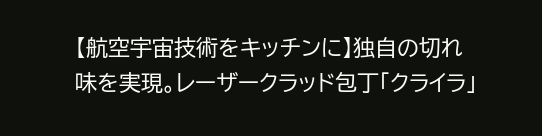【航空宇宙技術をキッチンに】独自の切れ味を実現。レーザークラッド包丁「クライラ」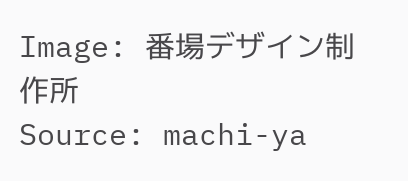Image: 番場デザイン制作所
Source: machi-ya